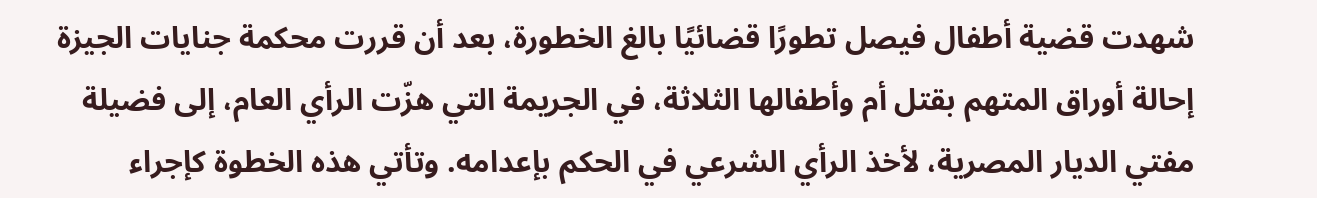شهدت قضية أطفال فيصل تطورًا قضائيًا بالغ الخطورة، بعد أن قررت محكمة جنايات الجيزة إحالة أوراق المتهم بقتل أم وأطفالها الثلاثة، في الجريمة التي هزّت الرأي العام، إلى فضيلة مفتي الديار المصرية، لأخذ الرأي الشرعي في الحكم بإعدامه. وتأتي هذه الخطوة كإجراء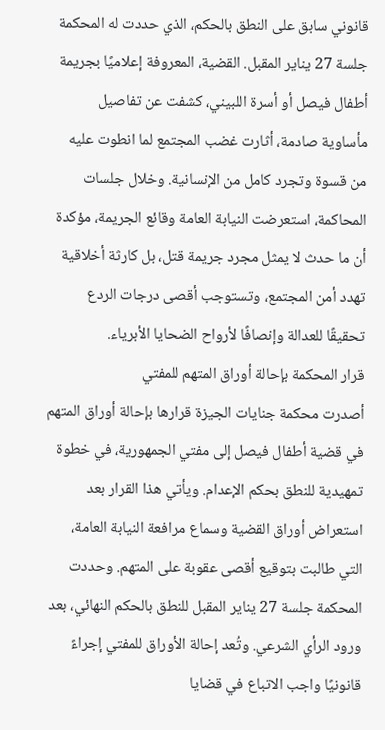قانوني سابق على النطق بالحكم، الذي حددت له المحكمة جلسة 27 يناير المقبل. القضية، المعروفة إعلاميًا بجريمة أطفال فيصل أو أسرة اللبيني، كشفت عن تفاصيل مأساوية صادمة، أثارت غضب المجتمع لما انطوت عليه من قسوة وتجرد كامل من الإنسانية. وخلال جلسات المحاكمة، استعرضت النيابة العامة وقائع الجريمة، مؤكدة أن ما حدث لا يمثل مجرد جريمة قتل، بل كارثة أخلاقية تهدد أمن المجتمع، وتستوجب أقصى درجات الردع تحقيقًا للعدالة وإنصافًا لأرواح الضحايا الأبرياء.
قرار المحكمة بإحالة أوراق المتهم للمفتي
أصدرت محكمة جنايات الجيزة قرارها بإحالة أوراق المتهم في قضية أطفال فيصل إلى مفتي الجمهورية، في خطوة تمهيدية للنطق بحكم الإعدام. ويأتي هذا القرار بعد استعراض أوراق القضية وسماع مرافعة النيابة العامة، التي طالبت بتوقيع أقصى عقوبة على المتهم. وحددت المحكمة جلسة 27 يناير المقبل للنطق بالحكم النهائي، بعد ورود الرأي الشرعي. وتُعد إحالة الأوراق للمفتي إجراءً قانونيًا واجب الاتباع في قضايا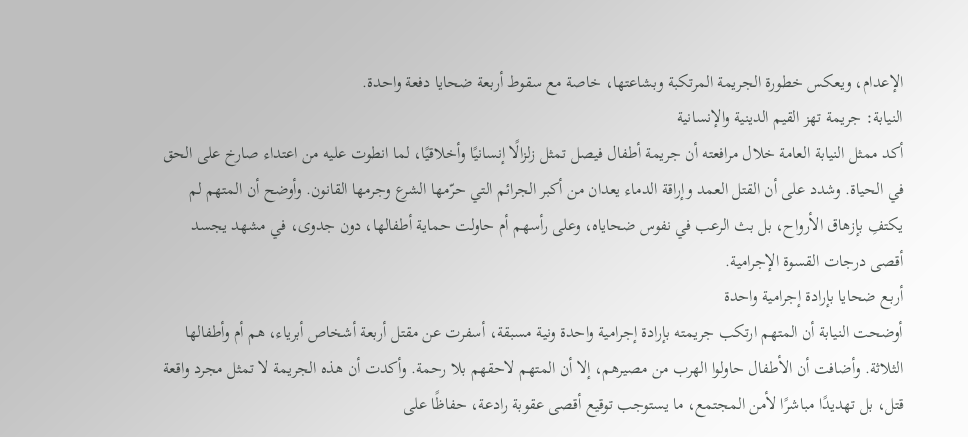الإعدام، ويعكس خطورة الجريمة المرتكبة وبشاعتها، خاصة مع سقوط أربعة ضحايا دفعة واحدة.
النيابة: جريمة تهز القيم الدينية والإنسانية
أكد ممثل النيابة العامة خلال مرافعته أن جريمة أطفال فيصل تمثل زلزالًا إنسانيًا وأخلاقيًا، لما انطوت عليه من اعتداء صارخ على الحق في الحياة. وشدد على أن القتل العمد وإراقة الدماء يعدان من أكبر الجرائم التي حرّمها الشرع وجرمها القانون. وأوضح أن المتهم لم يكتفِ بإزهاق الأرواح، بل بث الرعب في نفوس ضحاياه، وعلى رأسهم أم حاولت حماية أطفالها، دون جدوى، في مشهد يجسد أقصى درجات القسوة الإجرامية.
أربع ضحايا بإرادة إجرامية واحدة
أوضحت النيابة أن المتهم ارتكب جريمته بإرادة إجرامية واحدة ونية مسبقة، أسفرت عن مقتل أربعة أشخاص أبرياء، هم أم وأطفالها الثلاثة. وأضافت أن الأطفال حاولوا الهرب من مصيرهم، إلا أن المتهم لاحقهم بلا رحمة. وأكدت أن هذه الجريمة لا تمثل مجرد واقعة قتل، بل تهديدًا مباشرًا لأمن المجتمع، ما يستوجب توقيع أقصى عقوبة رادعة، حفاظًا على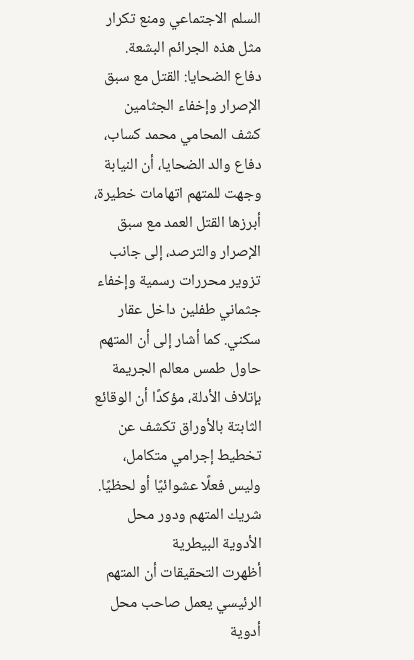السلم الاجتماعي ومنع تكرار مثل هذه الجرائم البشعة.
دفاع الضحايا: القتل مع سبق الإصرار وإخفاء الجثامين
كشف المحامي محمد كساب، دفاع والد الضحايا، أن النيابة وجهت للمتهم اتهامات خطيرة، أبرزها القتل العمد مع سبق الإصرار والترصد، إلى جانب تزوير محررات رسمية وإخفاء جثماني طفلين داخل عقار سكني. كما أشار إلى أن المتهم حاول طمس معالم الجريمة بإتلاف الأدلة، مؤكدًا أن الوقائع الثابتة بالأوراق تكشف عن تخطيط إجرامي متكامل، وليس فعلًا عشوائيًا أو لحظيًا.
شريك المتهم ودور محل الأدوية البيطرية
أظهرت التحقيقات أن المتهم الرئيسي يعمل صاحب محل أدوية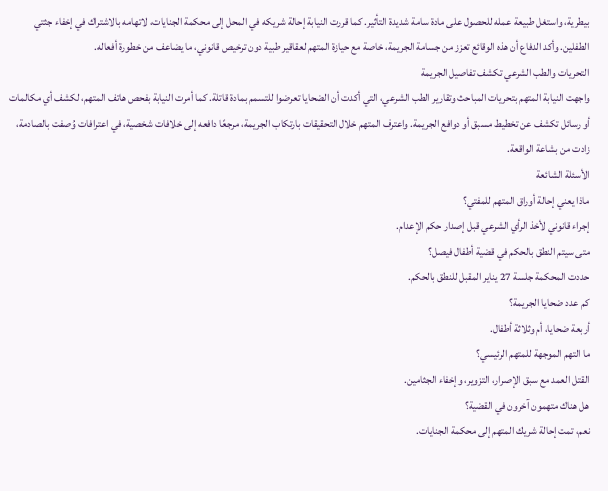بيطرية، واستغل طبيعة عمله للحصول على مادة سامة شديدة التأثير. كما قررت النيابة إحالة شريكه في المحل إلى محكمة الجنايات، لاتهامه بالاشتراك في إخفاء جثتي الطفلين. وأكد الدفاع أن هذه الوقائع تعزز من جسامة الجريمة، خاصة مع حيازة المتهم لعقاقير طبية دون ترخيص قانوني، ما يضاعف من خطورة أفعاله.
التحريات والطب الشرعي تكشف تفاصيل الجريمة
واجهت النيابة المتهم بتحريات المباحث وتقارير الطب الشرعي، التي أكدت أن الضحايا تعرضوا للتسمم بمادة قاتلة. كما أمرت النيابة بفحص هاتف المتهم، لكشف أي مكالمات أو رسائل تكشف عن تخطيط مسبق أو دوافع الجريمة. واعترف المتهم خلال التحقيقات بارتكاب الجريمة، مرجعًا دافعه إلى خلافات شخصية، في اعترافات وُصفت بالصادمة، زادت من بشاعة الواقعة.
الأسئلة الشائعة
ماذا يعني إحالة أوراق المتهم للمفتي؟
إجراء قانوني لأخذ الرأي الشرعي قبل إصدار حكم الإعدام.
متى سيتم النطق بالحكم في قضية أطفال فيصل؟
حددت المحكمة جلسة 27 يناير المقبل للنطق بالحكم.
كم عدد ضحايا الجريمة؟
أربعة ضحايا، أم وثلاثة أطفال.
ما التهم الموجهة للمتهم الرئيسي؟
القتل العمد مع سبق الإصرار، التزوير، وإخفاء الجثامين.
هل هناك متهمون آخرون في القضية؟
نعم، تمت إحالة شريك المتهم إلى محكمة الجنايات.